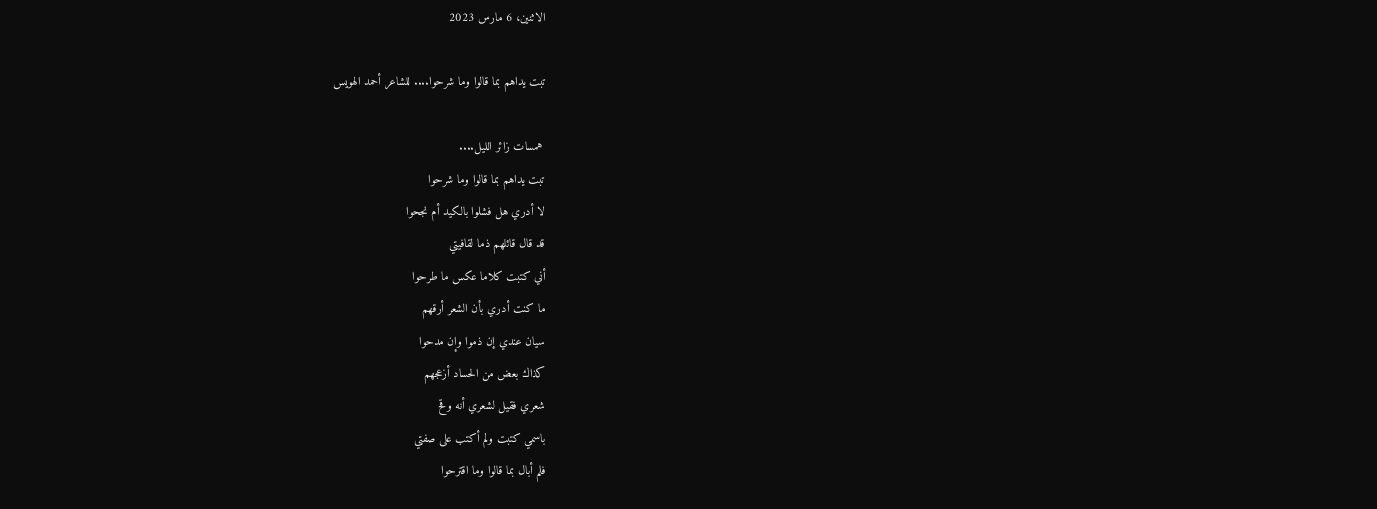الاثنين، 6 مارس 2023

تبت يداهم بما قالوا وما شرحوا.... للشاعر أحمد الهويس

 همسات زائر الليل....
تبت يداهم بما قالوا وما شرحوا
لا أدري هل فشلوا بالكيد أم نجحوا
قد قال قائلهم ذما لقافيتي
أني كتبت كلاما عكس ما طرحوا
ما كنت أدري بأن الشعر أرقهم
سيان عندي إن ذموا وإن مدحوا
كذاك بعض من الحساد أزعجهم
شعري فقيل لشعري أنه وقح
باسمي كتبت ولم أكتب على صفتي
فلم أبال بما قالوا وما اقترحوا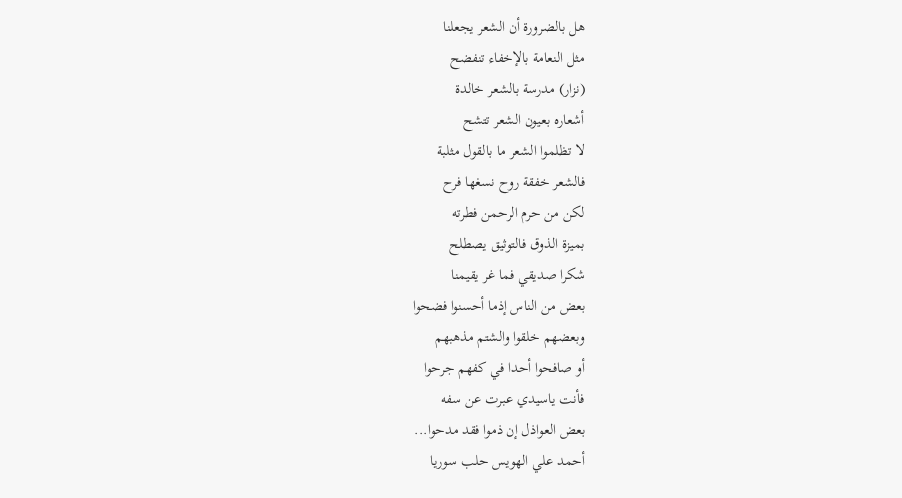هل بالضرورة أن الشعر يجعلنا
مثل النعامة بالإخفاء تنفضح
(نزار) مدرسة بالشعر خالدة
أشعاره بعيون الشعر تتشح
لا تظلموا الشعر ما بالقول مثلبة
فالشعر خفقة روح نسغها فرح
لكن من حرم الرحمن فطرته
بميزة الذوق فالتوثيق يصطلح
شكرا صديقي فما غر يقيمنا
بعض من الناس إذما أحسنوا فضحوا
وبعضهم خلقوا والشتم مذهبهم
أو صافحوا أحدا في كفهم جرحوا
فأنت ياسيدي عبرت عن سفه
بعض العواذل إن ذموا فقد مدحوا...
أحمد علي الهويس حلب سوريا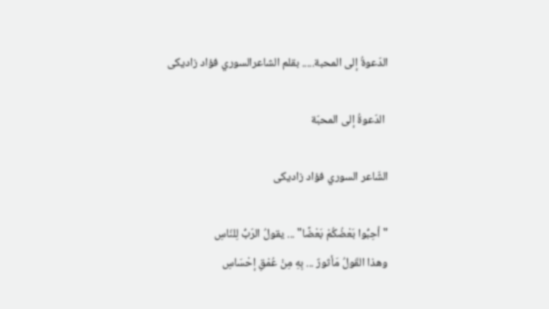الدّعوةُ إلى المحبة..... بقلم الشاعرالسوري فؤاد زاديكى

 الدّعوةُ إلى المحبّة

الشّاعر السوري فؤاد زاديكى

"أحِبُّوا بَعْضُكُمْ بَعْضًا" ... يقولُ الرّبُّ لِلنّاسِ
وهذا القَولُ مَأثورٌ ... بِهِ مِنْ عُمْقِ إحْسَاسِ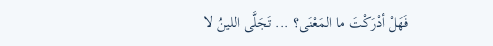فَهَلْ أدْرَكْتَ ما المَعْنَى؟ ... تَجَلَّى اللينُ لا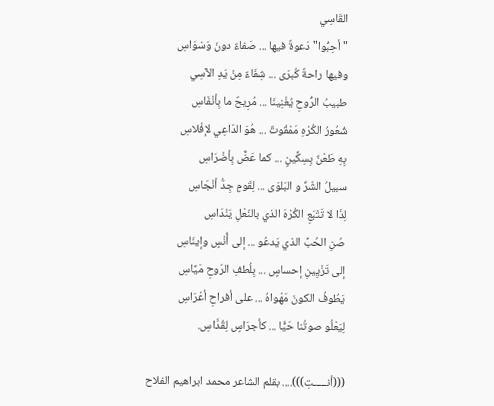القَاسِي
"أحِبُّوا" دَعوةٌ فيها ... صَفاءٌ دونَ وَسْوَاسِ
وفيها راحةٌ كُبرَى ... شِفَاءٌ مِنْ يَدِ الآسِي
طبيبُ الرُّوحِ يُغْنِينَا ... مُرِيحٌ ما بِأنْفَاسِ
شُعُورُ الكُرْهِ مَمْقُوتٌ ... هُوَ الدّاعِي لإفْلاسِ
بِهِ طَعْنٌ بِسِكِّينٍ ... كما عَضٌّ بِأضْرَاسِ
سبيلُ الشّرِّ و البَلوَى ... لِقَومٍ جِدُّ أنْجَاسِ
لِذَا لا تَتْبَعِ الكُرْهَ الذي بالنّعْلِ يَنْدَاسِ
صُنِ الحُبَّ الذي يَدعُو ... إلى أُنْسٍ وإينَاسِ
إلى تَزْيِينِ إحساسٍ ... بِلُطفِ الرّوحِ مَيَّاسِ
يَطُوفُ الكونَ مَهْواهُ ... على أفراحِ أعْرَاسِ
لِيَعْلُو صوتُنا حَيًّا ... كأجرَاسٍ لِقُدَّاسِ.

(((أنـــــتِ))).... بقلم الشاعر محمد ابراهيم الفلاح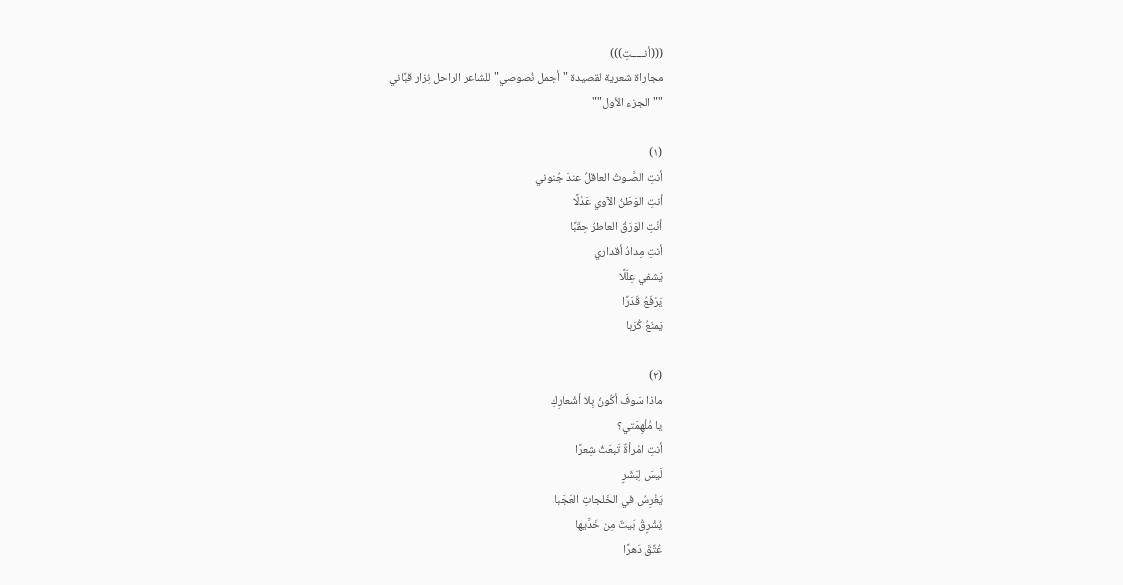(((أنـــــتِ)))
مجاراة شعرية لقصيدة "أجمل نُصوصي" للشاعر الراحل نِزار قبَّاني
"" الجزء الأول""

(١)
أنتِ الصَّـوتُ العاقلُ عندَ جُنوني
أنتِ الوَطَنُ الآوي عَدْلًا
أنْتِ الوَرَقُ العاطرُ حِقَبًا
أنتِ مِدادُ أقداري
يَشفي عِلَلًا
يَرْفَعُ قَدَرًا
يَمنَعُ كُرَبا

(٢)
ماذا سَوفَ أكُونُ بِلا أشْعارِكِ
يا مُلْهِمَتي؟
أنتِ امْرأةٌ تَبعَثُ شِعرًا
لَيسَ لِبَشَرٍ
يَغْرِسُ في الخَلجاتِ العَجَبا
يُشْرٍقُ بَيتٌ مِن خَدَّيها
عُتِّقَ دَهرًا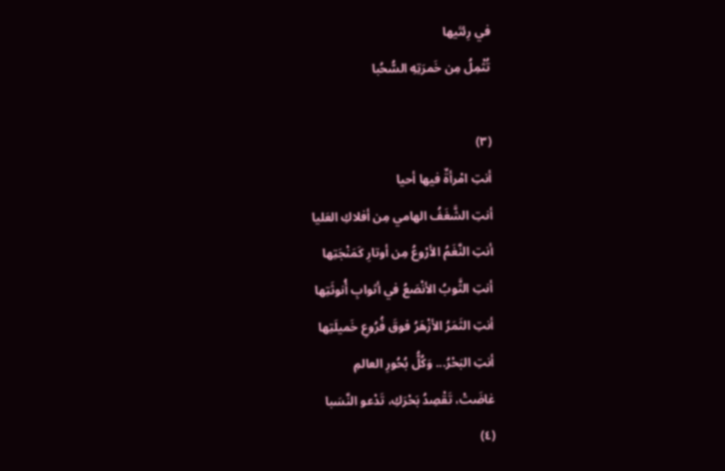في رِئتَيها
تُثْمِلُ مِن خَمرَتِهِ السُّحُبا

(٣)
أنتِ امْرأةٌ فيها أحيا
أنتِ الشَّغَفُ الهامي مِن أفلاكِ العَليا
أنتِ النَّغَمُ الأرْوعُ مِن أوتارِ كَمَنْجَتِها
أنتِ الثَّوبُ الأنْصَعُ في أثوابِ أُنوثَتِها
أنتِ الثَمَرُ الأزْهَرُ فوقَ فُرُوعِ خَميلَتِها
أنتِ البَحْرُ... وَكُلُّ بُحُورِ العالمِ
غاضَتْ، تَقْصِدُ بَحْرَكِ، تَدْعو النَّسَبا
(٤)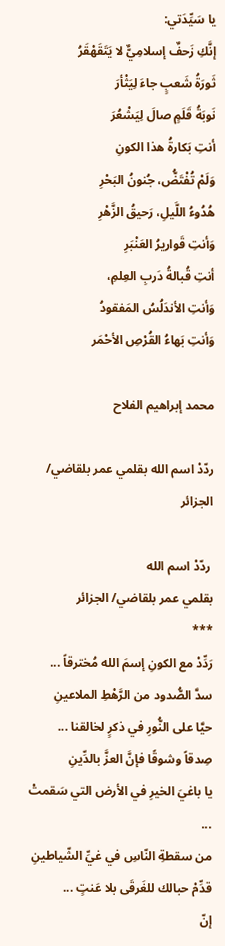يا سَيِّدَتي:
إنَّكِ زَحفٌ إسلامِيٌّ لا يَتَقَهْقَرُ
ثَورَةُ شَعبٍ جاءَ لِيَثْأرَ
نَوبَةُ قَلَمٍ صالَ لِيَشْعُرَ
أنتِ بَكارةُ هذا الكونِ
وَلَمْ تُفْتَضُّ، جُنونُ البَحْرِ
هُدُوءُ اللَّيلِ، رَحيقُ الزَّهْرِ
وَأنتِ قَواريرُ العَنْبَرِ
أنتِ قُبالةُ دَربِ العِلمِ،
وَأنتِ الأندَلُسُ المَفقودُ
وَأنتِ بَهاءُ القُرْصِ الأحْمَر

محمد إبراهيم الفلاح

ردّدْ اسم الله بقلمي عمر بلقاضي/ الجزائر

 ردّدْ اسم الله
بقلمي عمر بلقاضي/ الجزائر
***
رَدِّدْ مع الكونِ إسمَ الله مُخترقاً ...
سدَّ الصُّدود من الرَّهْطِ الملاعينِ
حيَّا على النُّورِ في ذكرٍ لخالقنا ...
صِدقاً وشوقًا فإنَّ العزَّ بالدِّينِ
يا باغيَ الخيرِ في الأرض التي سَقمتْ ...
من سقطةِ النّاسِ في غيِّ الشّياطينِ
قدِّمْ حبالك للغَرقَى بلا عَنتٍ ...
إنّ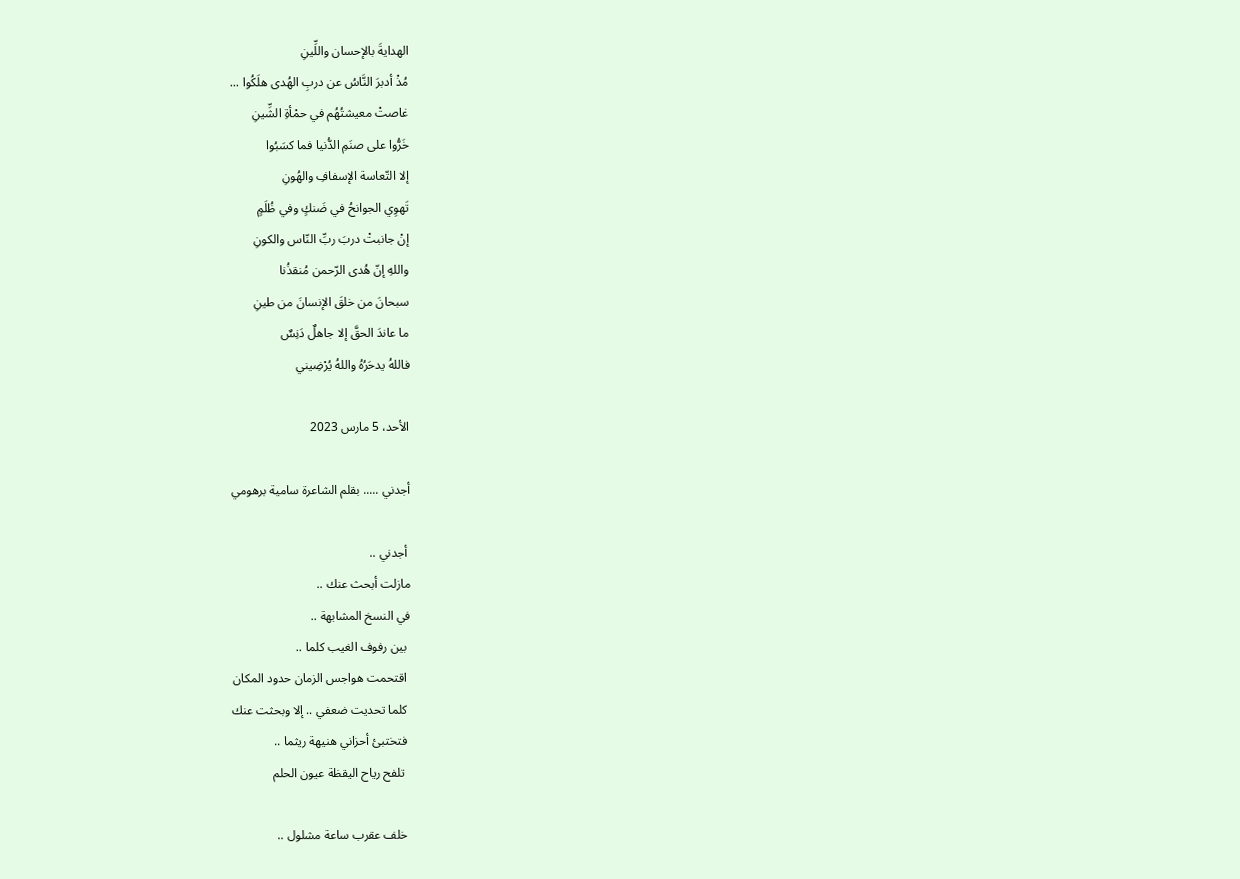الهدايةَ بالإحسان واللِّينِ
مُذْ أدبرَ النَّاسُ عن دربِ الهُدى هلَكُوا ...
غاصتْ معيشتُهُم في حمْأةِ الشِّينِ
خَرُّوا على صنَمِ الدُّنيا فما كسَبُوا
إلا التّعاسة الإسفافِ والهُونِ
تَهوِي الجوانحُ في ضَنكٍ وفي ظُلَمٍ
إنْ جانبتْ دربَ ربِّ النّاس والكونِ
واللهِ إنّ هُدى الرّحمن مُنقذُنا
سبحانَ من خلقَ الإنسانَ من طينِ
ما عاندَ الحقَّ إلا جاهلٌ دَنِسٌ
فاللهُ يدحَرُهُ واللهُ يُرْضِيني

الأحد، 5 مارس 2023

أجدني ..... بقلم الشاعرة سامية برهومي

 أجدني ..
مازلت أبحث عنك ..
في النسخ المشابهة ..
 بين رفوف الغيب كلما ..
 اقتحمت هواجس الزمان حدود المكان
 كلما تحديت ضعفي .. إلا وبحثت عنك
 فتختبئ أحزاني هنيهة ريثما ..
  تلفح رياح اليقظة عيون الحلم

 خلف عقرب ساعة مشلول ..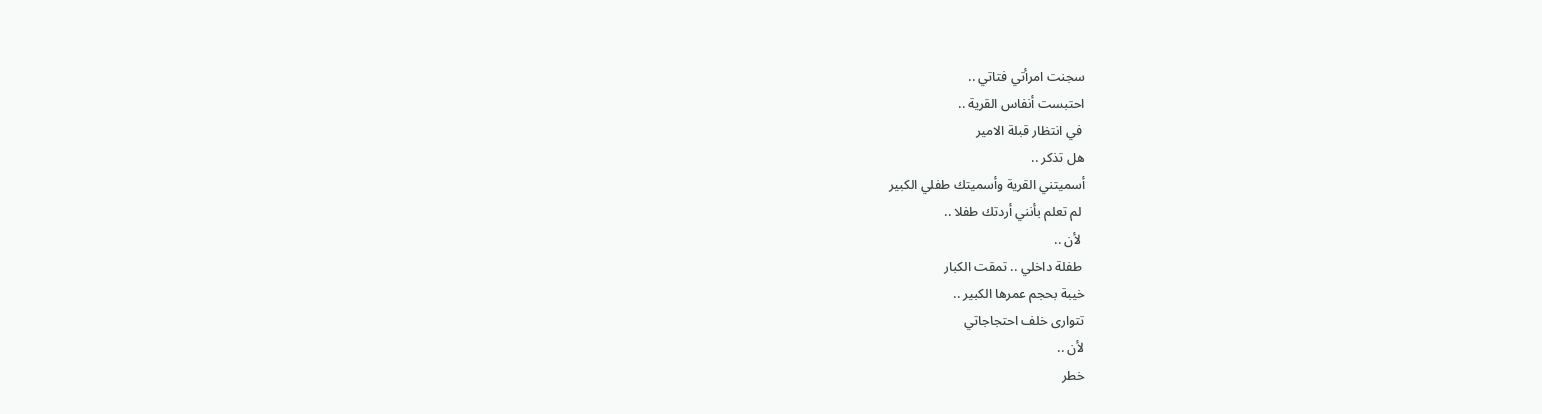سجنت امرأتي فتاتي ..
احتبست أنفاس القرية ..
 في انتظار قبلة الامير
هل تذكر ..
أسميتني القرية وأسميتك طفلي الكبير
 لم تعلم بأنني أردتك طفلا ..
 لأن ..
 طفلة داخلي .. تمقت الكبار
خيبة بحجم عمرها الكبير ..
تتوارى خلف احتجاجاتي
لأن ..
خطر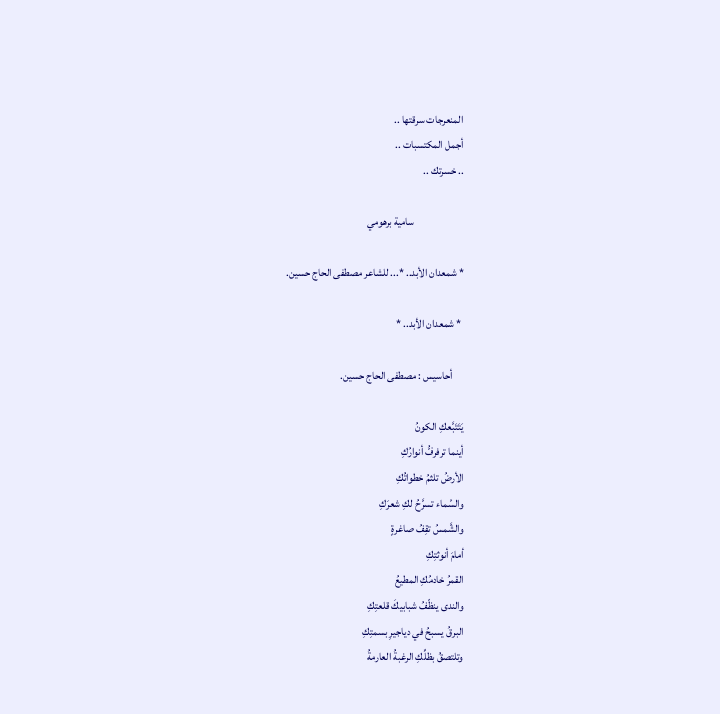المنعرجات سرقتها ..
أجمل المكتسبات ..
.. خسرتك ..

                       سامية برهومي

* شمعدان الأبد.. *... للشاعر مصطفى الحاج حسين.

 * شمعدان الأبد.. *

     أحاسيس : مصطفى الحاج حسين.

يَتَتَبَّعكِ الكونُ
أينما ترفرفُّ أنوارُكِ
الأرضُ تلثمُ خطواتُكِ
والسَْماء تسرَّحُ لكِ شعرَكِ
والشَّمسُ تقِفُ صاغرةٍ
أمامَ أنوثتِكِ
القمرُ خادمُكِ المطيعُ
والندى ينظّفُ شبابيكَ قلعتِكِ
البرقُ يسبحُ في دياجيرِ بسمتِكِ
وتلتصقُ بظلِّكِ الرغبةُ العارمةُ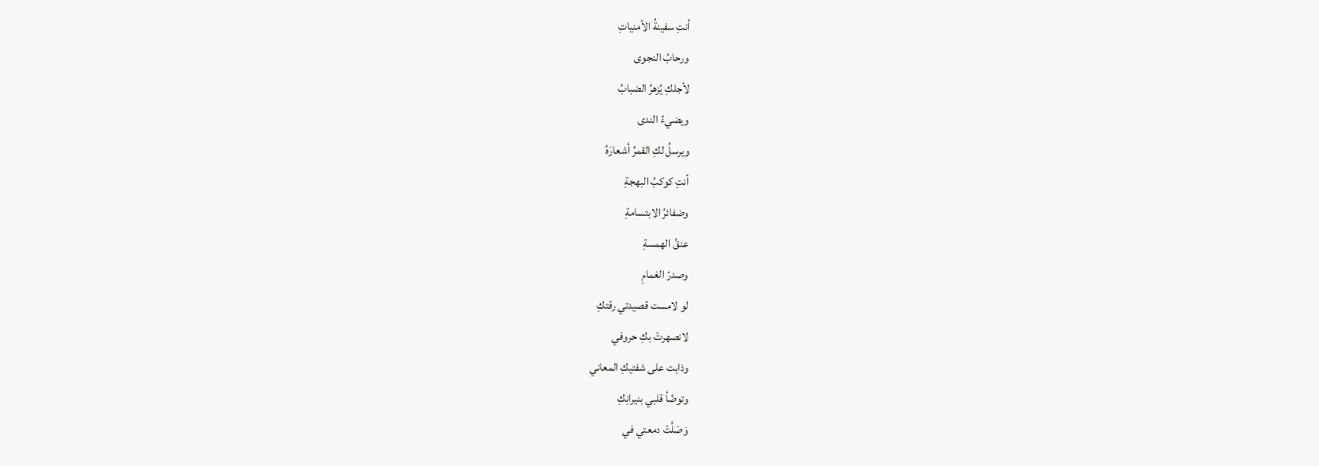أنتِ سفينةُ الأمنياتِ
ورحابُ النجوى
لأجلكِ يُزهرُ الضبابُ
ويضيءُ الندى
ويرسلُ لكِ القمرُ أشعارَهُ
أنتِ كوكبُ البهجةِ
وضفائرُ الابتسامةِ
عنقُ الهمسةِ
وصدرّ الغمامِ
لو لامست قصيدتي رقتكِ
لانصهرتْ بكِ حروفي
وذابت على شفتيكِ المعاني
وتوضّأ قلبي بنيرانِكِ
وَصَلَّتْ دمعتي في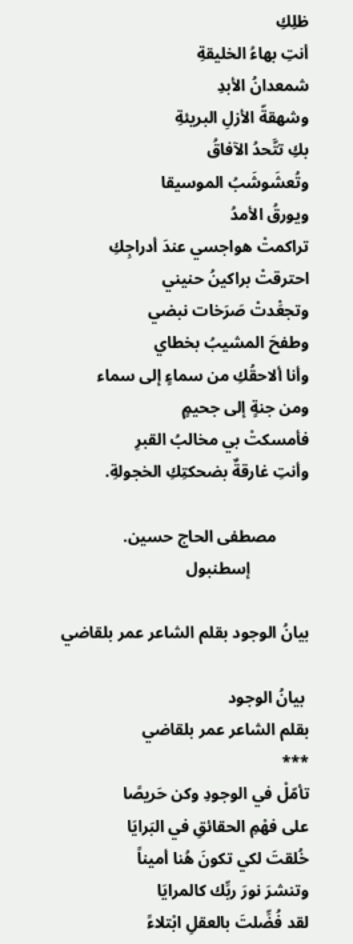ظلِكِ
أنتِ بهاءُ الخليقةِ
شمعدانُ الأبدِ
وشهقةّ الأزلِ البريئةِ
بكِ تتَّحدُ الآفاقُ
وتُعشَوشَبُ الموسيقا
ويورقُ الأمدُ
تراكمتْ هواجسي عندَ أدراجِكِ
احترقتْ براكينُ حنيني
وتجعَْدتْ صَرَخات نبضي
وطفحَ المشيبُ بخطاي
وأنا ألاحقُكِ من سماءٍ إلى سماء
ومن جنةٍ إلى جحيمٍ
فأمسكتْ بي مخالبُ القبرِ
وأنتِ غارقةٌ بضحكتِكِ الخجولةِ.

        مصطفى الحاج حسين.
              إسطنبول

بيانُ الوجود بقلم الشاعر عمر بلقاضي

 بيانُ الوجود
بقلم الشاعر عمر بلقاضي
***
تأمّلْ في الوجودِ وكن حَريصًا
على فهْمِ الحقائقِ في البَرايَا
خُلقتَ لكي تكونَ هُنا أميناً
وتنشرَ نورَ ربِّك كالمرايَا
لقد فُضِّلتَ بالعقلِ ابْتلاءً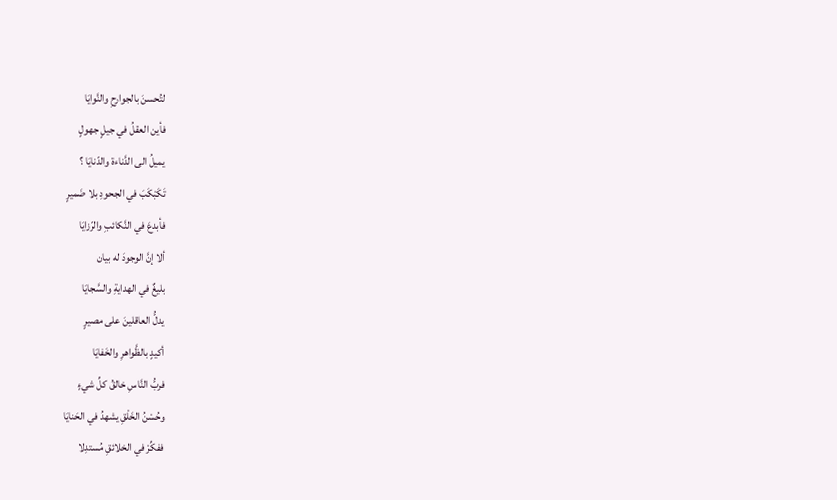لتُحسنَ بالجوارحِ والنَّوايَا
فأين العقلُ في جيلٍ جهولٍ
يميلُ الى الدَّناءة والدّنايَا ؟
تَكَبْكَبَ في الجحودِ بلا ضَميرٍ
فأبدعَ في النَّكائبِ والرّزايَا
ألا إنَّ الوجودَ له بيان
بليغٌ في الهدايةِ والسَّجايَا
يدلُّ العاقلينَ على مصيرٍ
أكيدٍ بالظَّواهرِ والخَفايَا
فربُّ النَّاسِ خالقُ كلِّ شيءٍ
وحُسْنُ الخَلْقِ يشهدُ في الحَنايَا
ففكِّرْ في الخلائقِ مُستدِلا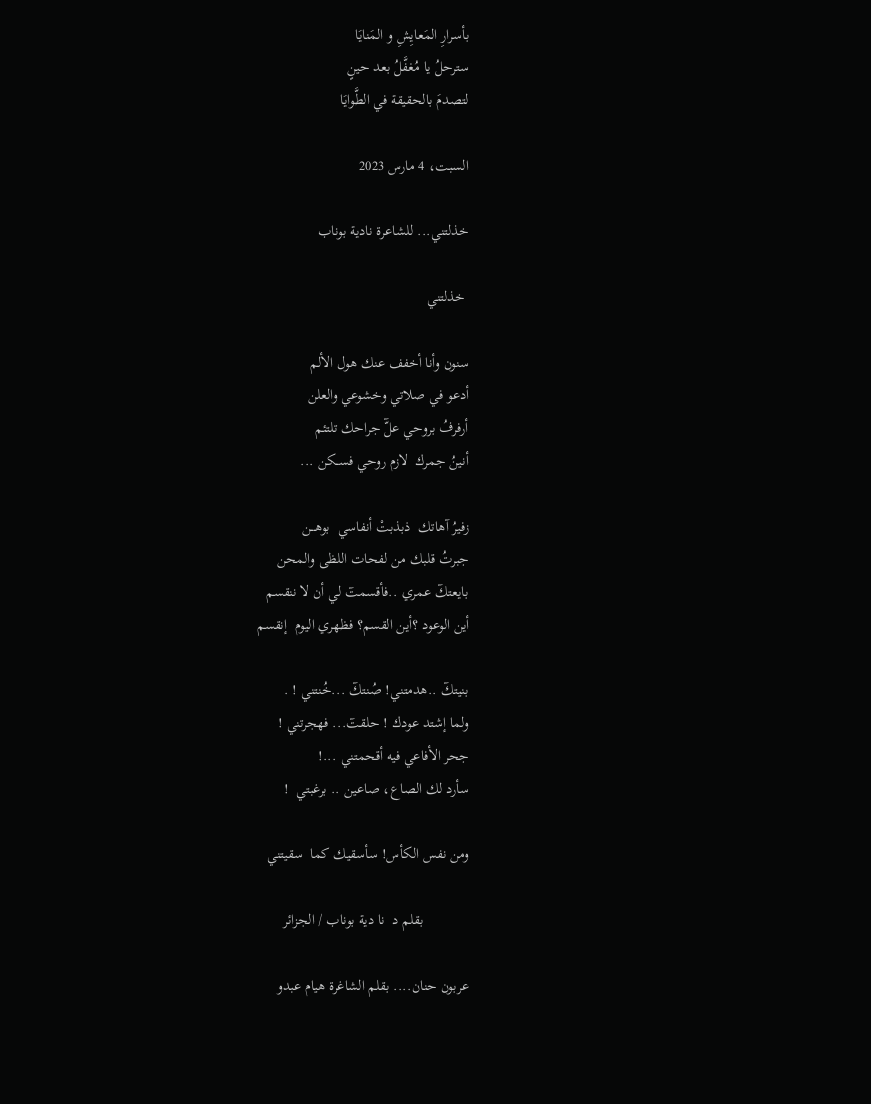بأسرارِ المَعايِشِ و المَنايَا
سترحلُ يا مُغفَّلُ بعد حينٍ
لتصدمَ بالحقيقة في الطَّوايَا

السبت، 4 مارس 2023

خذلتني... للشاعرة نادية بوناب

 خذلتني

سنون وأنا أخفف عنك هول الألم
أدعو في صلاتي وخشوعي والعلن
أرفرفُ بروحي علّٓ جراحك تلتئم
أنينُ جمرك  لازم روحي فســكن ...

زفيرُ آهاتك  ذبذبتْ أنفاسي  بوهـــن
جبرتُ قلبك من لفحات اللظى والمحن
بايعتكٓ عمري ..فأقسمتٓ لي أن لا ننقسم
أين الوعود ؟أين القسم؟ فظهري اليوم  إنقسم

بنيتكٓ ..هدمتني! صُنتكٓ ...خُنتني ! .
ولما إشتد عودك ! حلقتٓ... فهجرتني !
جحر الأفاعي فيه أقحمتني ...!
سأرد لك الصاع، صاعين .. برغبتي  !

ومن نفس الكأس! سأسقيك كما  سقيتني

            بقلم د  نا دية بوناب / الجزائر

عربون حنان.... بقلم الشاغرة هيام عبدو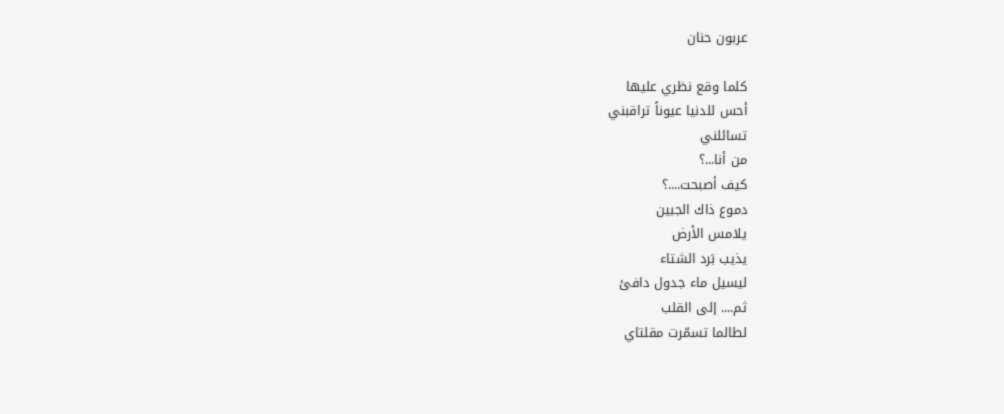عربون حنان

كلما وقع نظري عليها
أحس للدنيا عيوناً تراقبني
تسائلني
من أنا...؟
كيف أصبحت....؟
دموع ذاك الجبين
يلامس الأرض
يذيب بَرد الشتاء
ليسيل ماء جدول دافئ
ثم.... إلى القلب
لطالما تسمّرت مقلتاي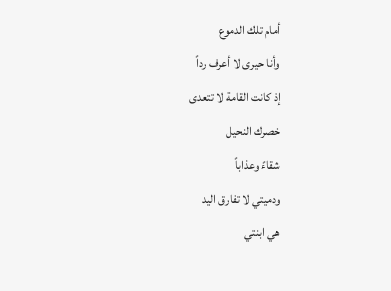أمام تلك الدموع
وأنا حيرى لا أعرف رداً
إذ كانت القامة لا تتعدى
خصرك النحيل
شقاءً وعذاباً
ودميتي لا تفارق اليد
هي ابنتي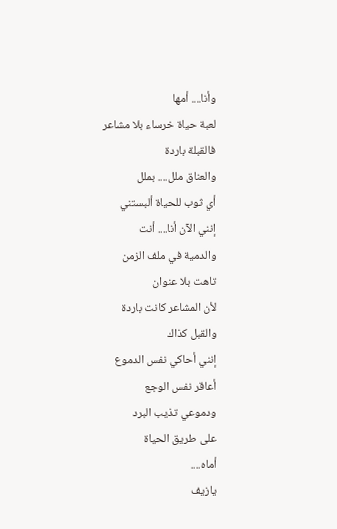وأنا.... أمها
لعبة حياة خرساء بلا مشاعر
فالقبلة باردة
والعناق ملل.... بملل
أي ثوب للحياة ألبستني
إنني الآن أنا.... أنت
والدمية في ملف الزمن
تاهت بلا عنوان
لأن المشاعر كانت باردة
والقبل كذاك
إنني أحاكي نفس الدموع
أعاقر نفس الوجع
ودموعي تذيب البرد
على طريق الحياة
أماه....
يازيف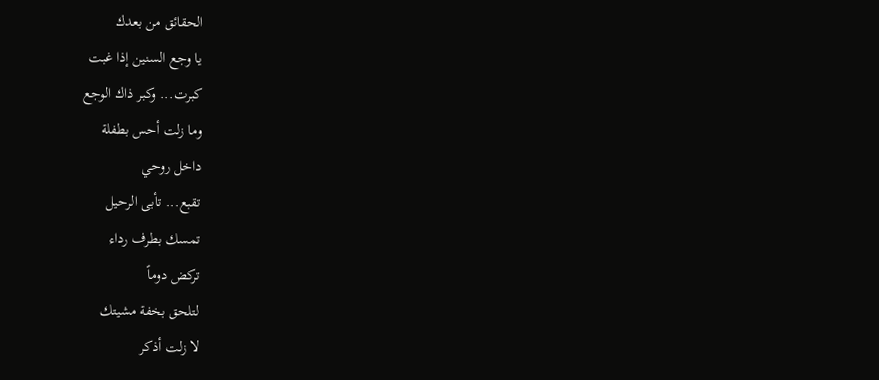الحقائق من بعدك
يا وجع السنين إذا غبت
كبرت... وكبر ذاك الوجع
وما زلت أحس بطفلة
داخل روحي
تقبع... تأبى الرحيل
تمسك بطرف رداء
تركض دوماً
لتلحق بخفة مشيتك
لا زلت أذكر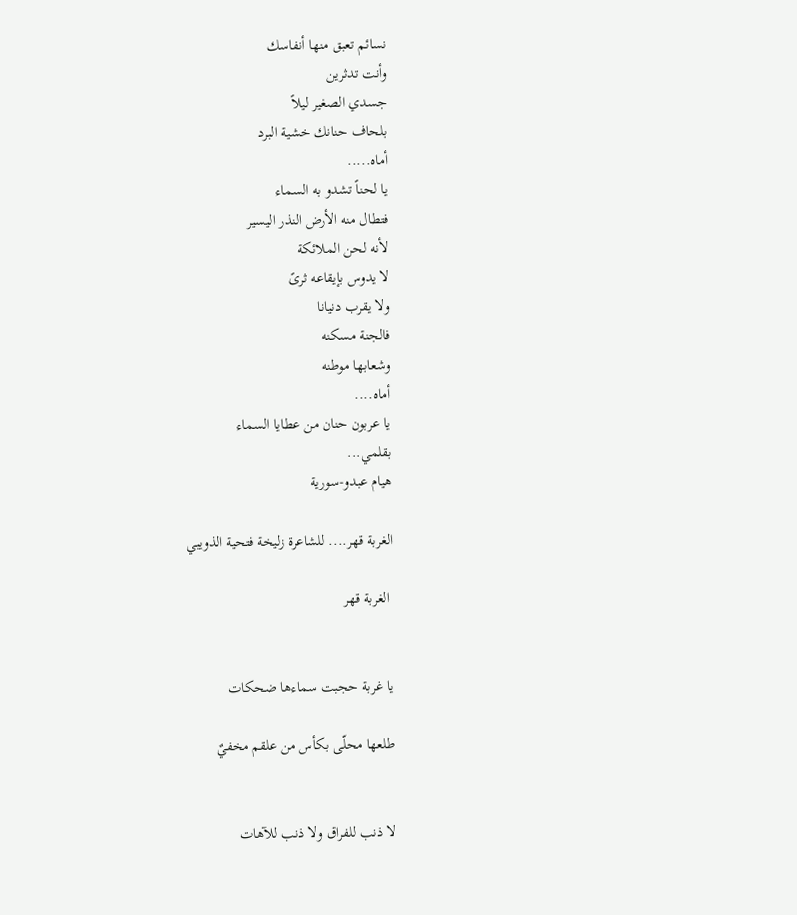نسائم تعبق منها أنفاسك
وأنت تدثرين
جسدي الصغير ليلاً
بلحاف حنانك خشية البرد
أماه.....
يا لحناً تشدو به السماء
فتطال منه الأرض النذر اليسير
لأنه لحن الملائكة
لا يدوس بإيقاعه ثرىً
ولا يقرب دنيانا
فالجنة مسكنه
وشعابها موطنه
أماه....
يا عربون حنان من عطايا السماء
بقلمي...
هيام عبدو-سورية

الغربة قهر.... للشاعرة زليخة فتحية الذويبي

 الغربة قهر


يا غربة حجبت سماءها ضحكات

طلعها محلّى بكأس من علقم مخفيٌ


لا ذنب للفراق ولا ذنب للآهات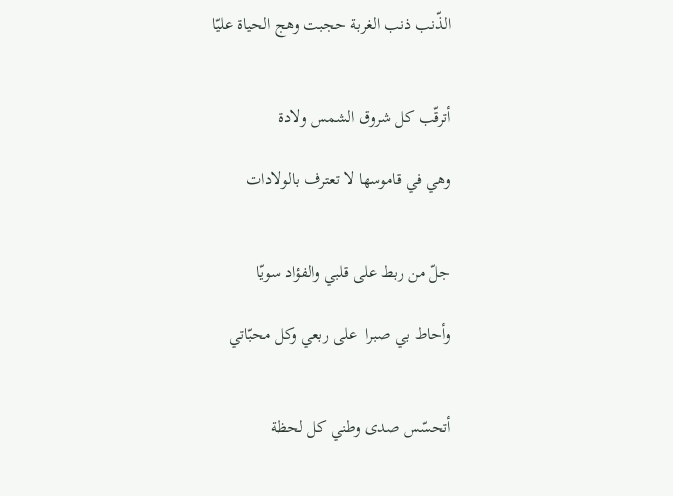الذّنب ذنب الغربة حجبت وهج الحياة عليّا


أترقّب كل شروق الشمس ولادة

وهي في قاموسها لا تعترف بالولادات


جلّ من ربط على قلبي والفؤاد سويّا

وأحاط بي صبرا  على ربعي وكل محبّاتي


أتحسّس صدى وطني كل لحظة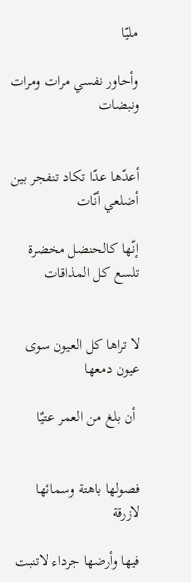مليّا

وأحاور نفسي مرات ومرات ونبضات


أعدّها عدّا تكاد تنفجر بين أضلعي أنّات

إنّها كالحنضل مخضرة تلسع كل المذاقات


لا تراها كل العيون سوى عيون دمعها

 أن بلغ من العمر عتيٌا


فصولها باهتة وسمائها لازرقة

فيها وأرضها جرداء لاتنبت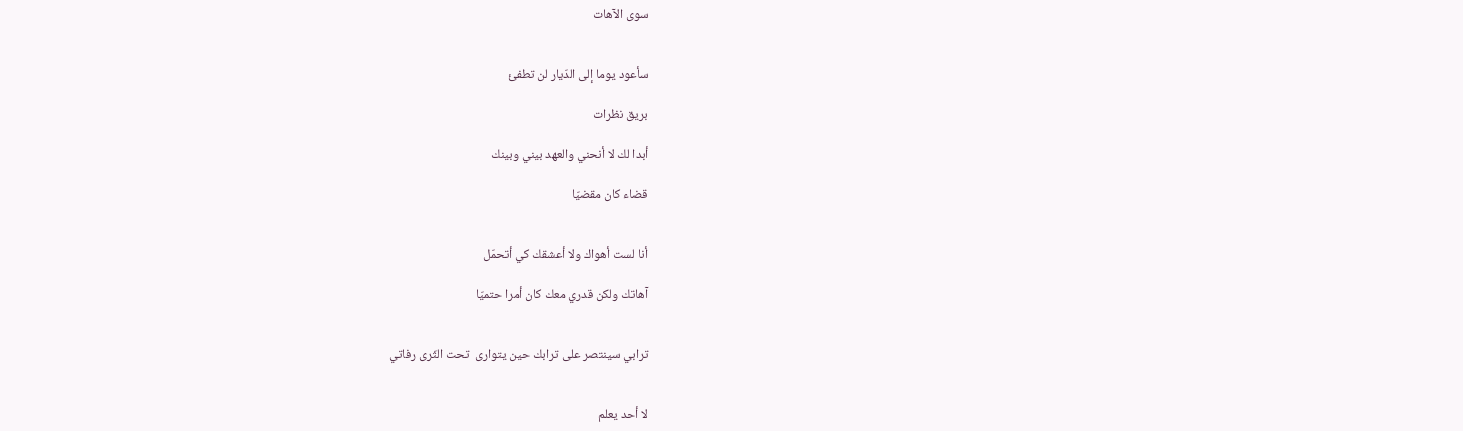سوى الآهات


سأعود يوما إلى الدّيار لن تطفئ

بريق نظرات

أبدا لك لا أنحني والعهد بيني وبينك

قضاء كان مقضيّا


أنا لست أهواك ولا أعشقك كي أتحمّل

آهاتك ولكن قدري معك كان أمرا حتميّا


ترابي سينتصر على ترابك حين يتوارى  تحت الثّرى رفاتي


لا أحد يعلم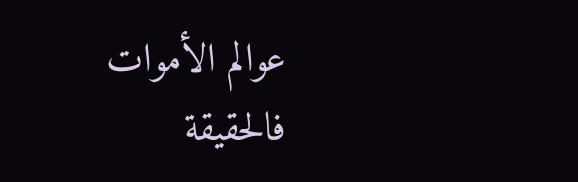عوالم الأموات فالحقيقة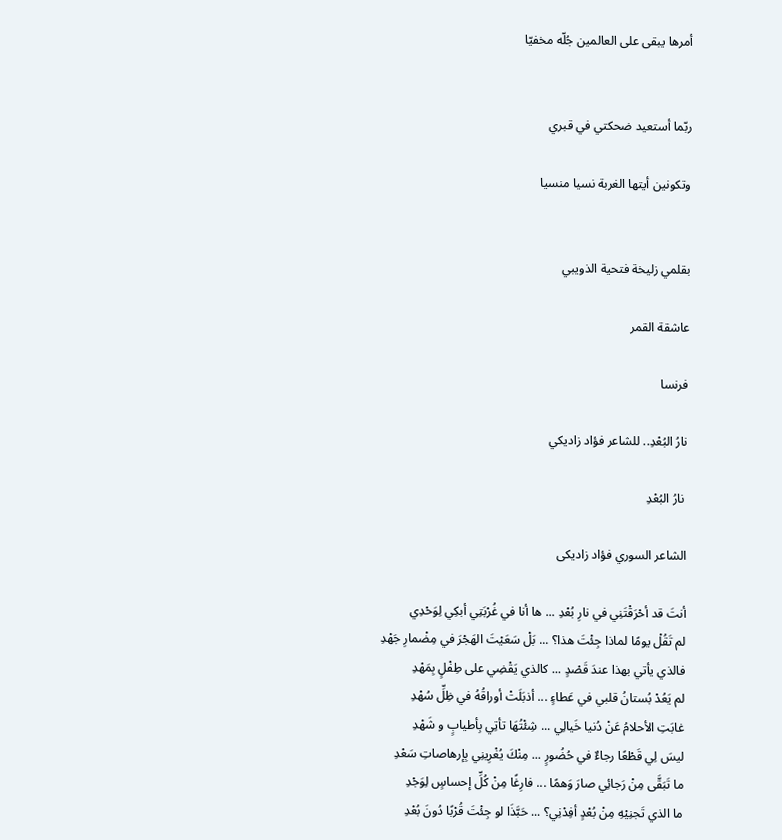أمرها يبقى على العالمين جُلّه مخفيّا


ربّما أستعيد ضحكتي في قبري

وتكونين أيتها الغربة نسيا منسيا


بقلمي زليخة فتحية الذويبي

عاشقة القمر

فرنسا

نارُ البُعْدِ.. للشاعر فؤاد زاديكي

 نارُ البُعْدِ

الشاعر السوري فؤاد زاديكى

أنتَ قد أحْرَقْتَنِي في نارِ بُعْدِ ... ها أنا في غُرْبَتِي أبكِي لِوَحْدِي
لم تَقُلْ يومًا لماذا جِئْتَ هذا؟ ... بَلْ سَعَيْتَ الهَجْرَ في مِضْمارِ جَهْدِ
فالذي يأتي بهذا عندَ قَصْدٍ ... كالذي يَقْضِي على طِفْلٍ بِمَهْدِ
لم يَعُدْ بُستانُ قلبي في عَطاءٍ ... أذبَلَتْ أوراقُهُ في ظِلِّ سُهْدِ
غابَتِ الأحلامُ عَنْ دُنيا خَيالِي ... شِئْتُهَا تأتِي بِأطيابٍ و شَهْدِ
ليسَ لِي قَطْعًا رجاءٌ في حُضُورٍ ... مِنْكَ يُغْرِينِي بِإرهاصاتِ سَعْدِ
ما تَبَقَّى مِنْ رَجائِي صارَ وَهمًا ... فارِغًا مِنْ كُلِّ إحساسٍ لِوَجْدِ
ما الذي تَجنِيْهِ مِنْ بُعْدٍ أفِدْنِي؟ ... حَبَّذَا لو جِئْتَ قُرْبًا دُونَ بُعْدِ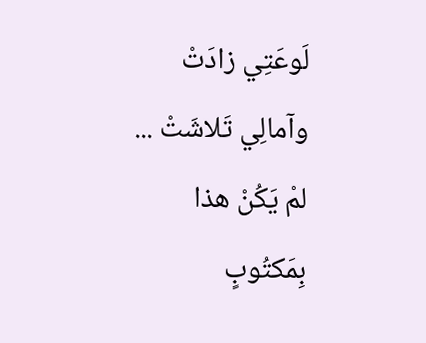لَوعَتِي زادَتْ وآمالِي تَلاشَتْ ... لمْ يَكُنْ هذا بِمَكتُوبٍ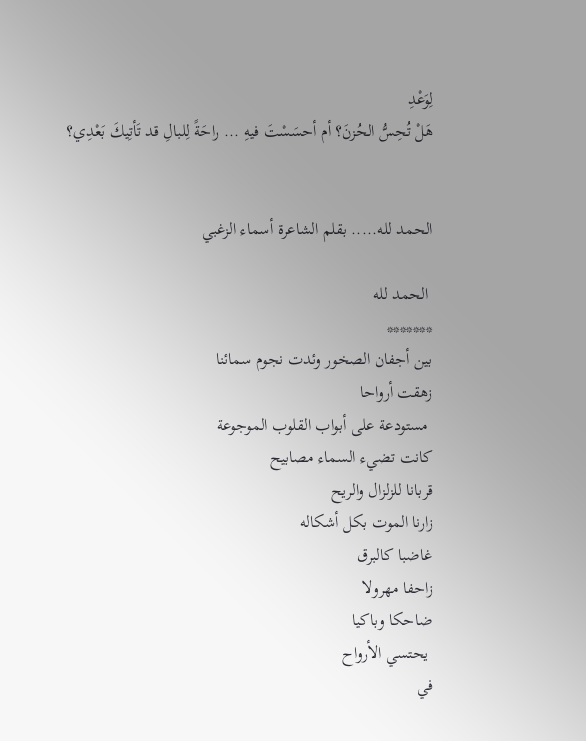لِوَعْدِ
هَلْ تُحِسُّ الحُزنَ؟ أم أحسَسْتَ فيهِ ... راحَةً لِلبالِ قد تَأتِيكَ بَعْدِي؟


الحمد لله..... بقلم الشاعرة أسماء الزغبي

 الحمد لله
*******
بين أجفان الصخور وئدت نجوم سمائنا
زهقت أرواحا
 مستودعة على أبواب القلوب الموجوعة
كانت تضيء السماء مصابيح
قربانا للزلزال والريح
زارنا الموت بكل أشكاله
غاضبا كالبرق
زاحفا مهرولا
ضاحكا وباكيا
 يحتسي الأرواح
في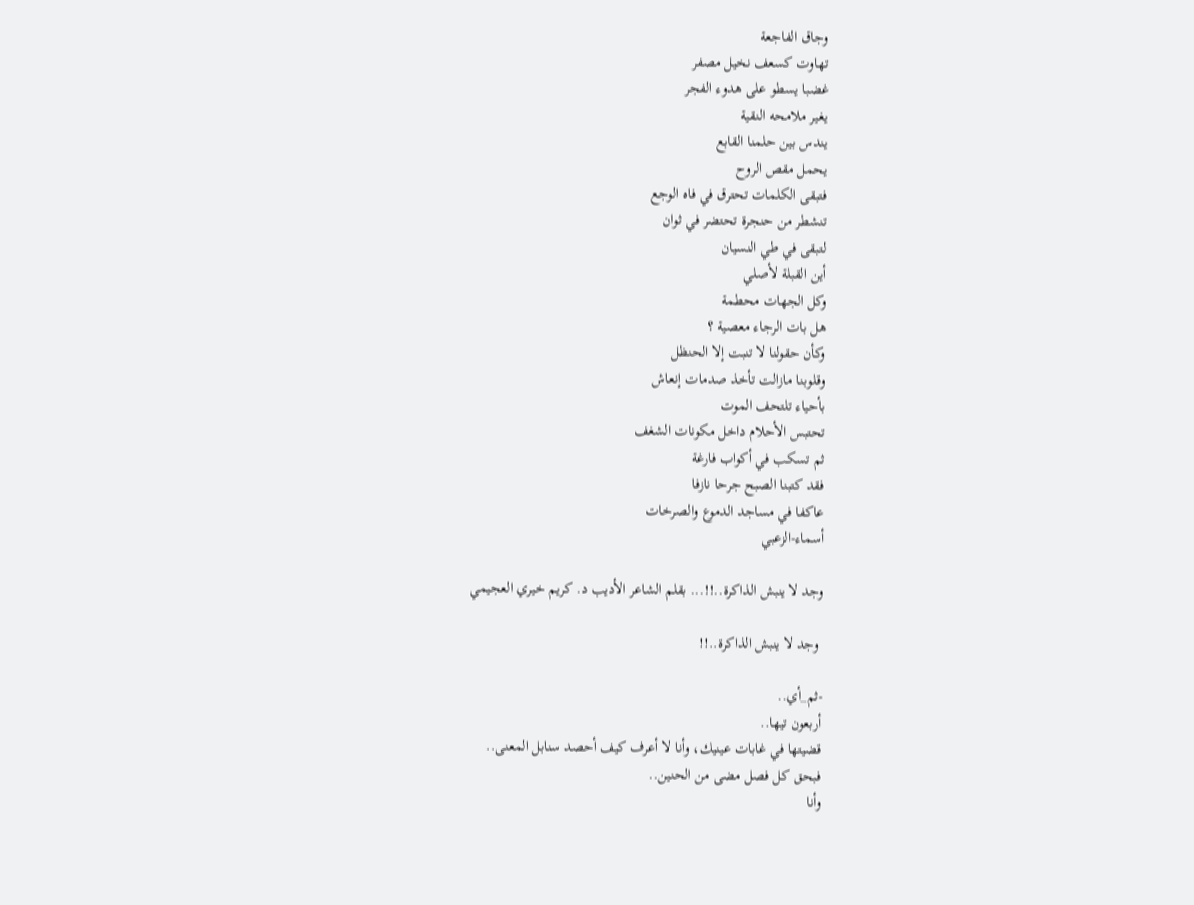وجاق الفاجعة
تهاوت كسعف نخيل مصفر
غضبا يسطو على هدوء الفجر
يغير ملامحه النقية
يندس بين حلمنا القابع
يحمل مقص الروح
فتبقى الكلمات تحترق في فاه الوجع
تنشطر من حنجرة تحتضر في ثوان
لتبقى في طي النسيان
أين القبلة لأصلي
وكل الجهات محطمة
هل بات الرجاء معصية ؟
وكأن حقولنا لا تنبت إلا الحنظل
وقلوبنا مازالت تأخذ صدمات إنعاش
بأحياء تلتحف الموت
تحتبس الأحلام داخل مكونات الشغف
ثم تسكب في أكواب فارغة
فقد كتبنا الصبح جرحا نازفا
عاكفا في مساجد الدموع والصرخات
أسماء-الزعبي

وجد لا ينبش الذاكرة..!!... بقلم الشاعر الأديب د. كريم خيري العجيمي

 وجد لا ينبش الذاكرة..!!

-ثم_أي..
أربعون تيها..
قضيتها في غابات عينيك، وأنا لا أعرف كيف أحصد سنابل المعنى..
فبحق كل فصل مضى من الحنين..
وأنا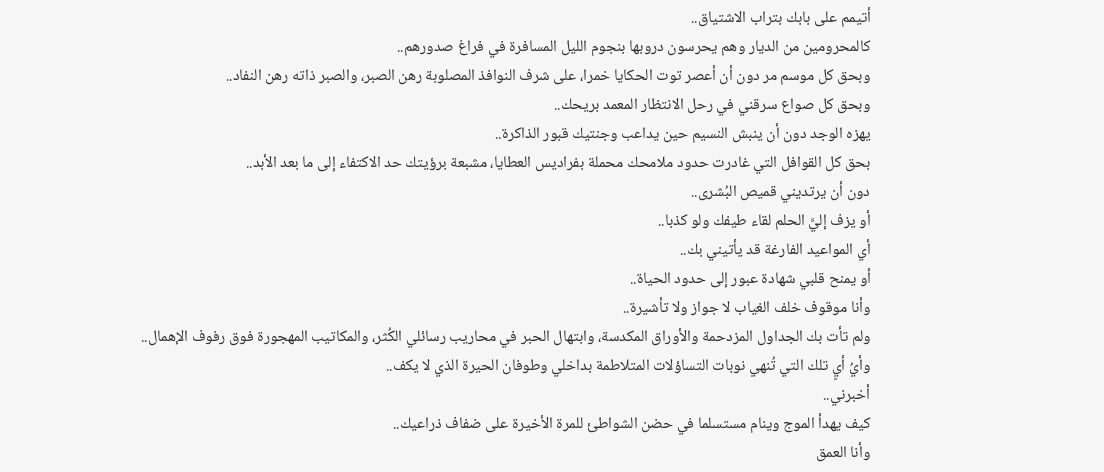أتيمم على بابك بتراب الاشتياق..
كالمحرومين من الديار وهم يحرسون دروبها بنجوم الليل المسافرة في فراغ صدورهم..
وبحق كل موسم مر دون أن أعصر توت الحكايا خمرا، على شرف النوافذ المصلوبة رهن الصبر، والصبر ذاته رهن النفاد..
وبحق كل صواع سرقني في رحل الانتظار المعمد بريحك..
يهزه الوجد دون أن ينبش النسيم حين يداعب وجنتيك قبور الذاكرة..
بحق كل القوافل التي غادرت حدود ملامحك محملة بفراديس العطايا، مشبعة برؤيتك حد الاكتفاء إلى ما بعد الأبد..
دون أن يرتديني قميص البُشرى..
أو يزف إليَّ الحلم لقاء طيفك ولو كذبا..
أي المواعيد الفارغة قد يأتيني بك..
أو يمنح قلبي شهادة عبور إلى حدود الحياة..
وأنا موقوف خلف الغياب لا جواز ولا تأشيرة..
ولم تأت بك الجداول المزدحمة والأوراق المكدسة، وابتهال الحبر في محاريب رسائلي الكُثر، والمكاتيب المهجورة فوق رفوف الإهمال..
وأيُ أيٍ تلك التي تُنهي نوبات التساؤلات المتلاطمة بداخلي وطوفان الحيرة الذي لا يكف..
أخبرني..
كيف يهدأ الموج وينام مستسلما في حضن الشواطئ للمرة الأخيرة على ضفاف ذراعيك..
وأنا العمق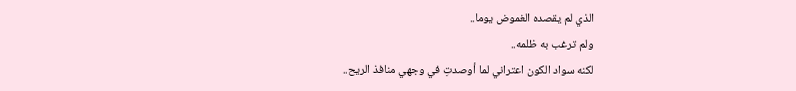الذي لم يقصده الغموض يوما..
ولم ترغب به ظلمه..
لكنه سواد الكون اعتراني لما أوصدتِ في وجهي منافذ الريح..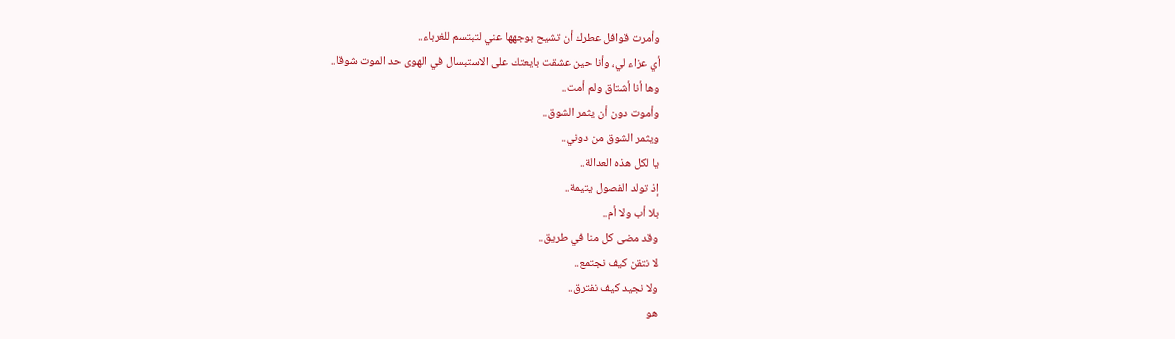وأمرت قوافل عطرك أن تشيح بوجهها عني لتبتسم للغرباء..
أي عزاء لي، وأنا حين عشقت بايعتك على الاستبسال في الهوى حد الموت شوقا..
وها أنا أشتاق ولم أمت..
وأموت دون أن يثمر الشوق..
ويثمر الشوق من دوني..
يا لكل هذه العدالة..
إذ تولد الفصول يتيمة..
بلا أب ولا أم..
وقد مضى كل منا في طريق..
لا نتقن كيف نجتمع..
ولا نجيد كيف نفترق..
هو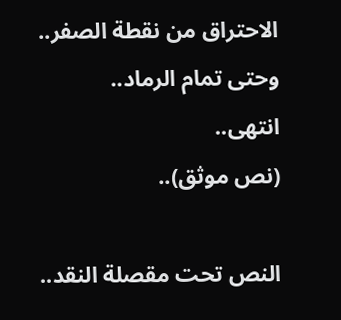الاحتراق من نقطة الصفر..
وحتى تمام الرماد..
انتهى..
(نص موثق)..

النص تحت مقصلة النقد..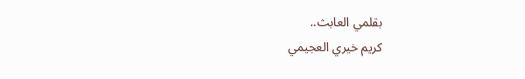بقلمي العابث..
كريم خيري العجيمي